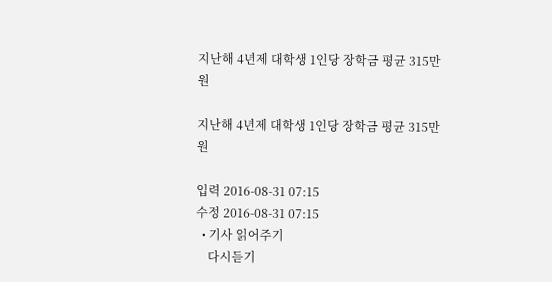지난해 4년제 대학생 1인당 장학금 평균 315만원

지난해 4년제 대학생 1인당 장학금 평균 315만원

입력 2016-08-31 07:15
수정 2016-08-31 07:15
  • 기사 읽어주기
    다시듣기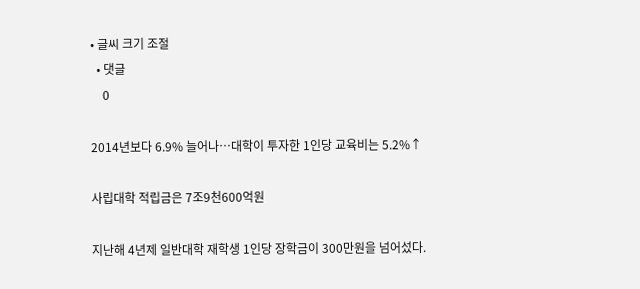• 글씨 크기 조절
  • 댓글
    0

2014년보다 6.9% 늘어나…대학이 투자한 1인당 교육비는 5.2%↑

사립대학 적립금은 7조9천600억원

지난해 4년제 일반대학 재학생 1인당 장학금이 300만원을 넘어섰다.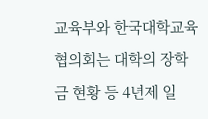교육부와 한국대학교육협의회는 대학의 장학금 현황 등 4년제 일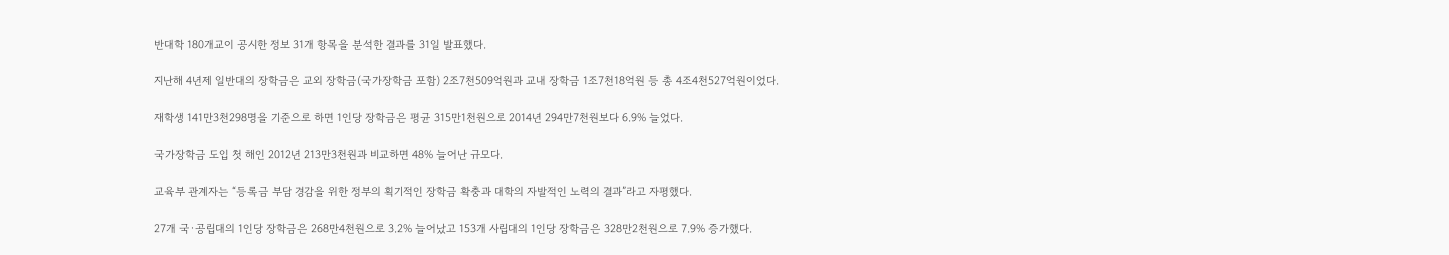반대학 180개교이 공시한 정보 31개 항목을 분석한 결과를 31일 발표했다.

지난해 4년제 일반대의 장학금은 교외 장학금(국가장학금 포함) 2조7천509억원과 교내 장학금 1조7천18억원 등 총 4조4천527억원이었다.

재학생 141만3천298명을 기준으로 하면 1인당 장학금은 평균 315만1천원으로 2014년 294만7천원보다 6.9% 늘었다.

국가장학금 도입 첫 해인 2012년 213만3천원과 비교하면 48% 늘어난 규모다.

교육부 관계자는 “등록금 부담 경감을 위한 정부의 획기적인 장학금 확충과 대학의 자발적인 노력의 결과”라고 자평했다.

27개 국·공립대의 1인당 장학금은 268만4천원으로 3.2% 늘어났고 153개 사립대의 1인당 장학금은 328만2천원으로 7.9% 증가했다.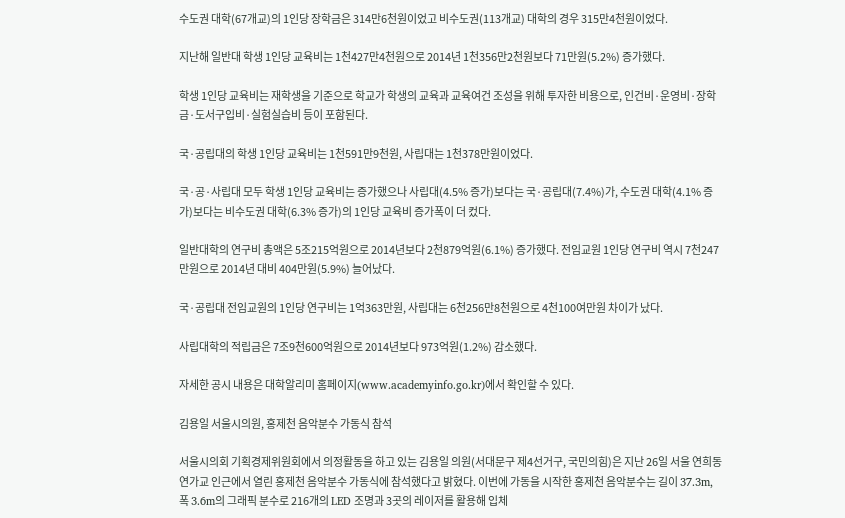수도권 대학(67개교)의 1인당 장학금은 314만6천원이었고 비수도권(113개교) 대학의 경우 315만4천원이었다.

지난해 일반대 학생 1인당 교육비는 1천427만4천원으로 2014년 1천356만2천원보다 71만원(5.2%) 증가했다.

학생 1인당 교육비는 재학생을 기준으로 학교가 학생의 교육과 교육여건 조성을 위해 투자한 비용으로, 인건비·운영비·장학금·도서구입비·실험실습비 등이 포함된다.

국·공립대의 학생 1인당 교육비는 1천591만9천원, 사립대는 1천378만원이었다.

국·공·사립대 모두 학생 1인당 교육비는 증가했으나 사립대(4.5% 증가)보다는 국·공립대(7.4%)가, 수도권 대학(4.1% 증가)보다는 비수도권 대학(6.3% 증가)의 1인당 교육비 증가폭이 더 컸다.

일반대학의 연구비 총액은 5조215억원으로 2014년보다 2천879억원(6.1%) 증가했다. 전임교원 1인당 연구비 역시 7천247만원으로 2014년 대비 404만원(5.9%) 늘어났다.

국·공립대 전임교원의 1인당 연구비는 1억363만원, 사립대는 6천256만8천원으로 4천100여만원 차이가 났다.

사립대학의 적립금은 7조9천600억원으로 2014년보다 973억원(1.2%) 감소했다.

자세한 공시 내용은 대학알리미 홈페이지(www.academyinfo.go.kr)에서 확인할 수 있다.

김용일 서울시의원, 홍제천 음악분수 가동식 참석

서울시의회 기획경제위원회에서 의정활동을 하고 있는 김용일 의원(서대문구 제4선거구, 국민의힘)은 지난 26일 서울 연희동 연가교 인근에서 열린 홍제천 음악분수 가동식에 참석했다고 밝혔다. 이번에 가동을 시작한 홍제천 음악분수는 길이 37.3m, 폭 3.6m의 그래픽 분수로 216개의 LED 조명과 3곳의 레이저를 활용해 입체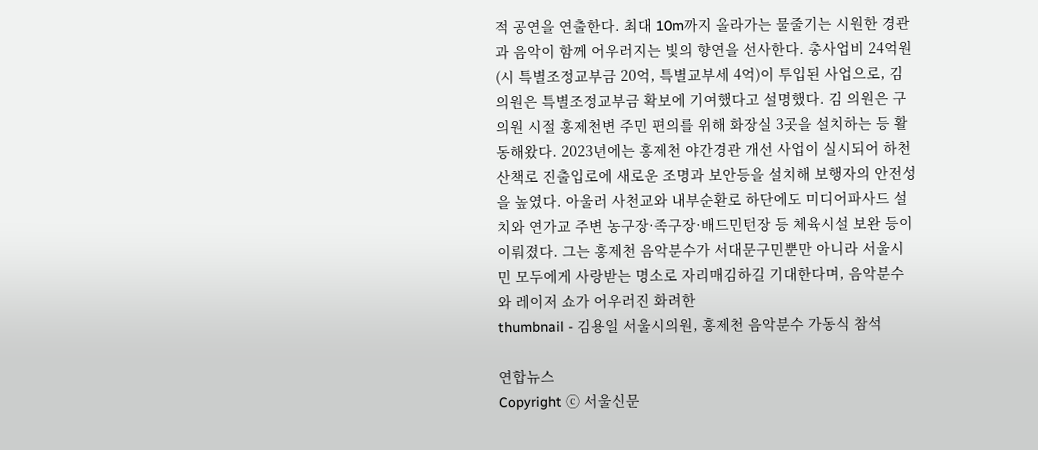적 공연을 연출한다. 최대 10m까지 올라가는 물줄기는 시원한 경관과 음악이 함께 어우러지는 빛의 향연을 선사한다. 총사업비 24억원(시 특별조정교부금 20억, 특별교부세 4억)이 투입된 사업으로, 김 의원은 특별조정교부금 확보에 기여했다고 설명했다. 김 의원은 구의원 시절 홍제천변 주민 편의를 위해 화장실 3곳을 설치하는 등 활동해왔다. 2023년에는 홍제천 야간경관 개선 사업이 실시되어 하천 산책로 진출입로에 새로운 조명과 보안등을 설치해 보행자의 안전성을 높였다. 아울러 사천교와 내부순환로 하단에도 미디어파사드 설치와 연가교 주변 농구장·족구장·배드민턴장 등 체육시설 보완 등이 이뤄졌다. 그는 홍제천 음악분수가 서대문구민뿐만 아니라 서울시민 모두에게 사랑받는 명소로 자리매김하길 기대한다며, 음악분수와 레이저 쇼가 어우러진 화려한
thumbnail - 김용일 서울시의원, 홍제천 음악분수 가동식 참석

연합뉴스
Copyright ⓒ 서울신문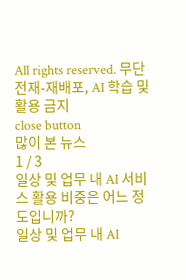All rights reserved. 무단 전재-재배포, AI 학습 및 활용 금지
close button
많이 본 뉴스
1 / 3
일상 및 업무 내 AI 서비스 활용 비중은 어느 정도입니까?
일상 및 업무 내 AI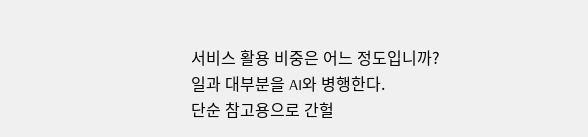서비스 활용 비중은 어느 정도입니까?
일과 대부분을 AI와 병행한다.
단순 참고용으로 간헐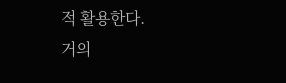적 활용한다.
거의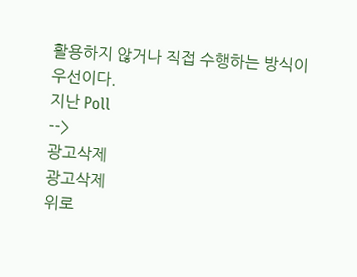활용하지 않거나 직접 수행하는 방식이 우선이다.
지난 Poll
-->
광고삭제
광고삭제
위로